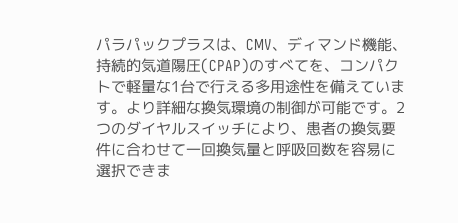パラパックプラスは、CMV、ディマンド機能、持続的気道陽圧(CPAP)のすべてを、コンパクトで軽量な1台で行える多用途性を備えています。より詳細な換気環境の制御が可能です。2つのダイヤルスイッチにより、患者の換気要件に合わせて一回換気量と呼吸回数を容易に選択できま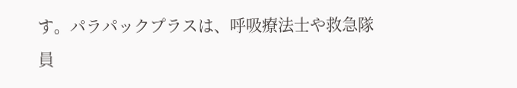す。パラパックプラスは、呼吸療法士や救急隊員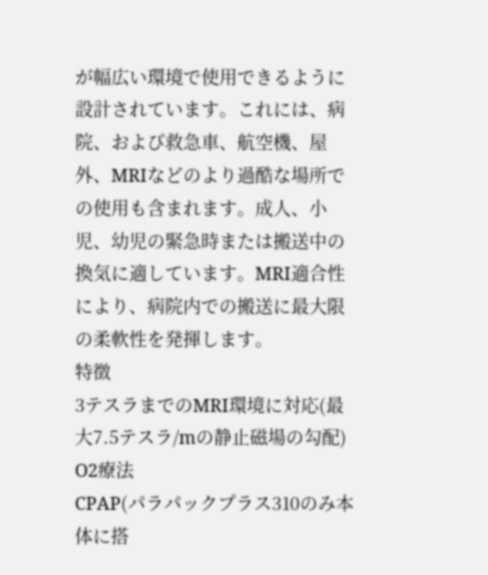が幅広い環境で使用できるように設計されています。これには、病院、および救急車、航空機、屋外、MRIなどのより過酷な場所での使用も含まれます。成人、小児、幼児の緊急時または搬送中の換気に適しています。MRI適合性により、病院内での搬送に最大限の柔軟性を発揮します。
特徴
3テスラまでのMRI環境に対応(最大7.5テスラ/mの静止磁場の勾配)
O2療法
CPAP(パラパックプラス310のみ本体に搭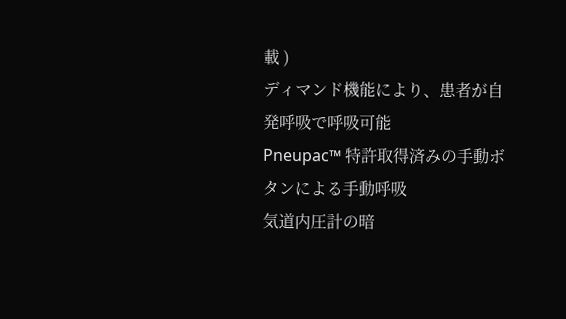載 )
ディマンド機能により、患者が自発呼吸で呼吸可能
Pneupac™ 特許取得済みの手動ボタンによる手動呼吸
気道内圧計の暗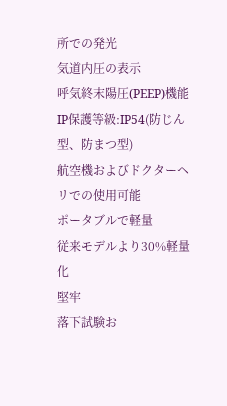所での発光
気道内圧の表示
呼気終末陽圧(PEEP)機能
IP保護等級:IP54(防じん型、防まつ型)
航空機およびドクターヘリでの使用可能
ポータブルで軽量
従来モデルより30%軽量化
堅牢
落下試験お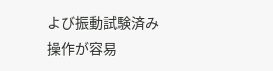よび振動試験済み
操作が容易